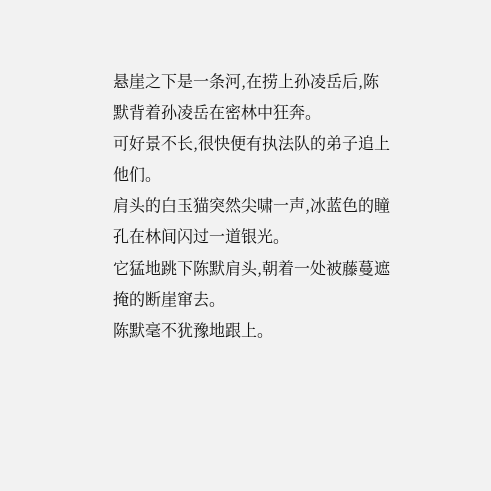悬崖之下是一条河,在捞上孙凌岳后,陈默背着孙凌岳在密林中狂奔。
可好景不长,很快便有执法队的弟子追上他们。
肩头的白玉猫突然尖啸一声,冰蓝色的瞳孔在林间闪过一道银光。
它猛地跳下陈默肩头,朝着一处被藤蔓遮掩的断崖窜去。
陈默毫不犹豫地跟上。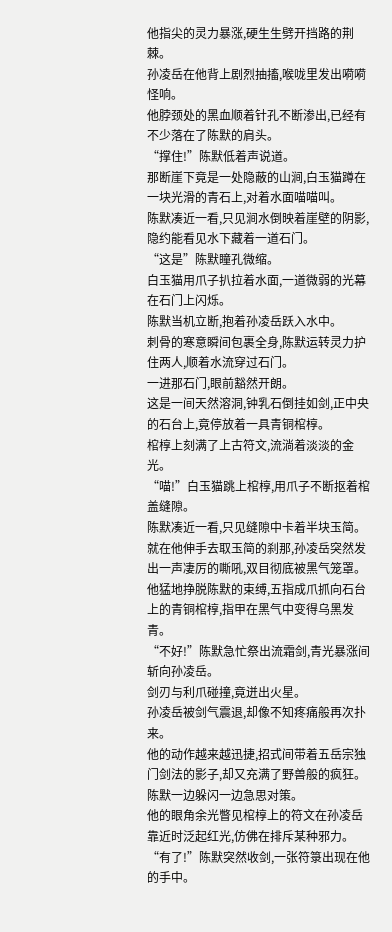他指尖的灵力暴涨,硬生生劈开挡路的荆棘。
孙凌岳在他背上剧烈抽搐,喉咙里发出嗬嗬怪响。
他脖颈处的黑血顺着针孔不断渗出,已经有不少落在了陈默的肩头。
“撑住!”陈默低着声说道。
那断崖下竟是一处隐蔽的山涧,白玉猫蹲在一块光滑的青石上,对着水面喵喵叫。
陈默凑近一看,只见涧水倒映着崖壁的阴影,隐约能看见水下藏着一道石门。
“这是”陈默瞳孔微缩。
白玉猫用爪子扒拉着水面,一道微弱的光幕在石门上闪烁。
陈默当机立断,抱着孙凌岳跃入水中。
刺骨的寒意瞬间包裹全身,陈默运转灵力护住两人,顺着水流穿过石门。
一进那石门,眼前豁然开朗。
这是一间天然溶洞,钟乳石倒挂如剑,正中央的石台上,竟停放着一具青铜棺椁。
棺椁上刻满了上古符文,流淌着淡淡的金光。
“喵!”白玉猫跳上棺椁,用爪子不断抠着棺盖缝隙。
陈默凑近一看,只见缝隙中卡着半块玉简。
就在他伸手去取玉简的刹那,孙凌岳突然发出一声凄厉的嘶吼,双目彻底被黑气笼罩。
他猛地挣脱陈默的束缚,五指成爪抓向石台上的青铜棺椁,指甲在黑气中变得乌黑发青。
“不好!”陈默急忙祭出流霜剑,青光暴涨间斩向孙凌岳。
剑刃与利爪碰撞,竟迸出火星。
孙凌岳被剑气震退,却像不知疼痛般再次扑来。
他的动作越来越迅捷,招式间带着五岳宗独门剑法的影子,却又充满了野兽般的疯狂。
陈默一边躲闪一边急思对策。
他的眼角余光瞥见棺椁上的符文在孙凌岳靠近时泛起红光,仿佛在排斥某种邪力。
“有了!”陈默突然收剑,一张符箓出现在他的手中。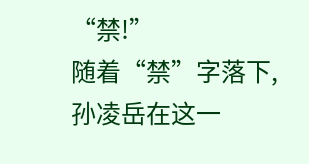“禁!”
随着“禁”字落下,孙凌岳在这一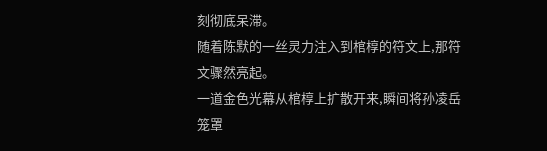刻彻底呆滞。
随着陈默的一丝灵力注入到棺椁的符文上,那符文骤然亮起。
一道金色光幕从棺椁上扩散开来,瞬间将孙凌岳笼罩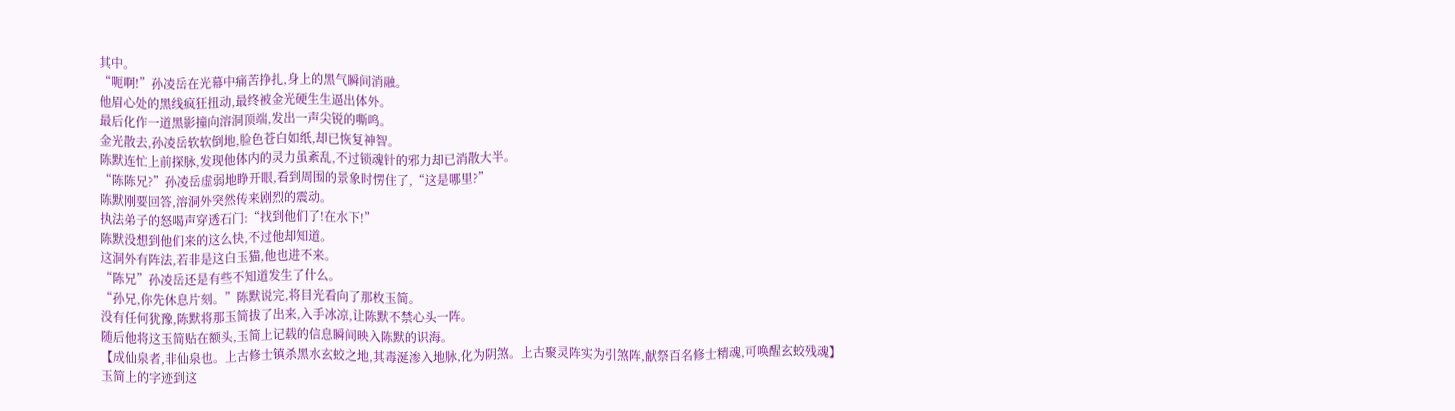其中。
“呃啊!”孙凌岳在光幕中痛苦挣扎,身上的黑气瞬间消融。
他眉心处的黑线疯狂扭动,最终被金光硬生生逼出体外。
最后化作一道黑影撞向溶洞顶端,发出一声尖锐的嘶鸣。
金光散去,孙凌岳软软倒地,脸色苍白如纸,却已恢复神智。
陈默连忙上前探脉,发现他体内的灵力虽紊乱,不过锁魂针的邪力却已消散大半。
“陈陈兄?”孙凌岳虚弱地睁开眼,看到周围的景象时愣住了,“这是哪里?”
陈默刚要回答,溶洞外突然传来剧烈的震动。
执法弟子的怒喝声穿透石门:“找到他们了!在水下!”
陈默没想到他们来的这么快,不过他却知道。
这洞外有阵法,若非是这白玉猫,他也进不来。
“陈兄”孙凌岳还是有些不知道发生了什么。
“孙兄,你先休息片刻。”陈默说完,将目光看向了那枚玉简。
没有任何犹豫,陈默将那玉简拔了出来,入手冰凉,让陈默不禁心头一阵。
随后他将这玉简贴在额头,玉简上记载的信息瞬间映入陈默的识海。
【成仙泉者,非仙泉也。上古修士镇杀黑水玄蛟之地,其毒涎渗入地脉,化为阴煞。上古聚灵阵实为引煞阵,献祭百名修士精魂,可唤醒玄蛟残魂】
玉简上的字迹到这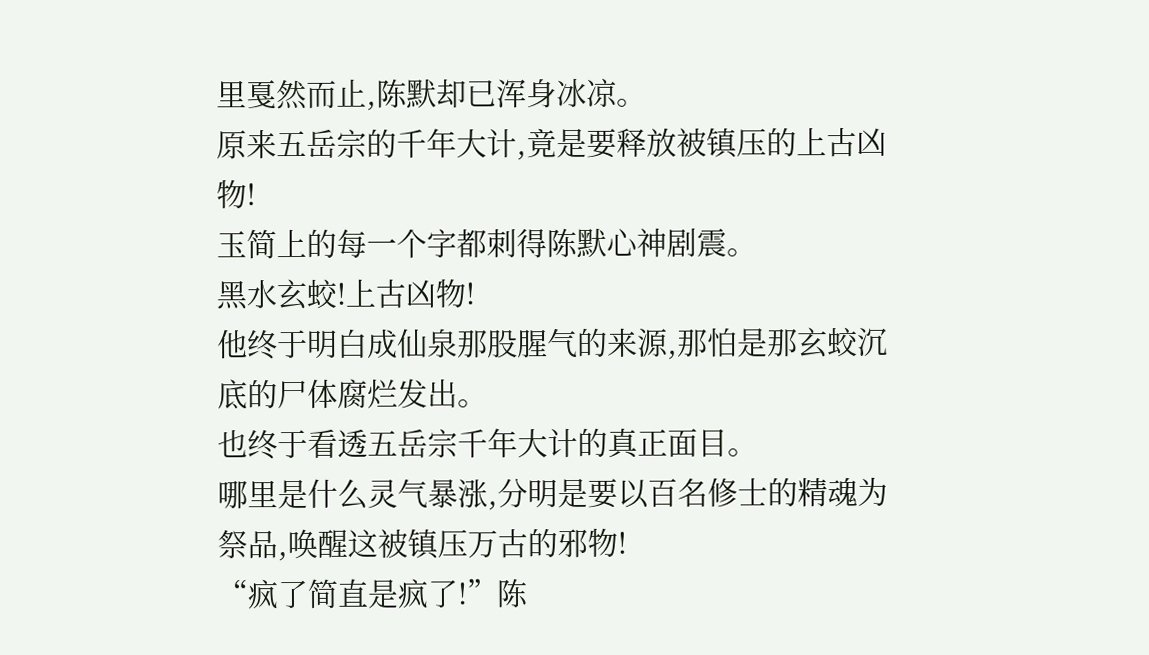里戛然而止,陈默却已浑身冰凉。
原来五岳宗的千年大计,竟是要释放被镇压的上古凶物!
玉简上的每一个字都刺得陈默心神剧震。
黑水玄蛟!上古凶物!
他终于明白成仙泉那股腥气的来源,那怕是那玄蛟沉底的尸体腐烂发出。
也终于看透五岳宗千年大计的真正面目。
哪里是什么灵气暴涨,分明是要以百名修士的精魂为祭品,唤醒这被镇压万古的邪物!
“疯了简直是疯了!”陈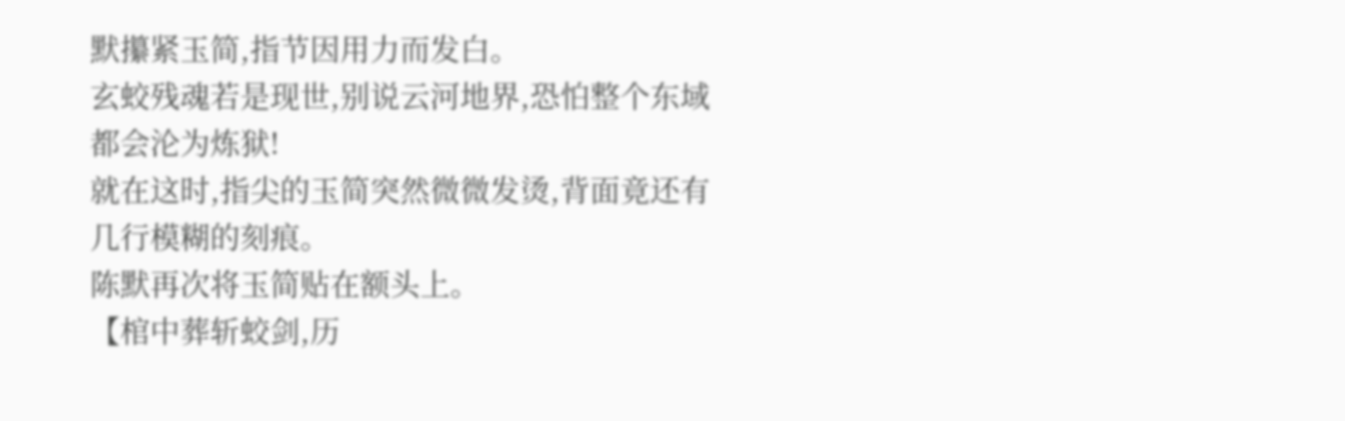默攥紧玉简,指节因用力而发白。
玄蛟残魂若是现世,别说云河地界,恐怕整个东域都会沦为炼狱!
就在这时,指尖的玉简突然微微发烫,背面竟还有几行模糊的刻痕。
陈默再次将玉简贴在额头上。
【棺中葬斩蛟剑,历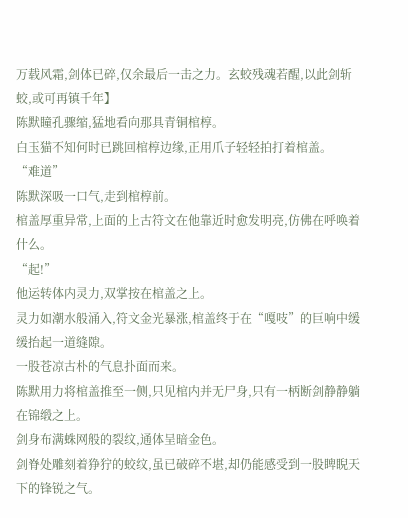万载风霜,剑体已碎,仅余最后一击之力。玄蛟残魂若醒,以此剑斩蛟,或可再镇千年】
陈默瞳孔骤缩,猛地看向那具青铜棺椁。
白玉猫不知何时已跳回棺椁边缘,正用爪子轻轻拍打着棺盖。
“难道”
陈默深吸一口气,走到棺椁前。
棺盖厚重异常,上面的上古符文在他靠近时愈发明亮,仿佛在呼唤着什么。
“起!”
他运转体内灵力,双掌按在棺盖之上。
灵力如潮水般涌入,符文金光暴涨,棺盖终于在“嘎吱”的巨响中缓缓抬起一道缝隙。
一股苍凉古朴的气息扑面而来。
陈默用力将棺盖推至一侧,只见棺内并无尸身,只有一柄断剑静静躺在锦缎之上。
剑身布满蛛网般的裂纹,通体呈暗金色。
剑脊处雕刻着狰狞的蛟纹,虽已破碎不堪,却仍能感受到一股睥睨天下的锋锐之气。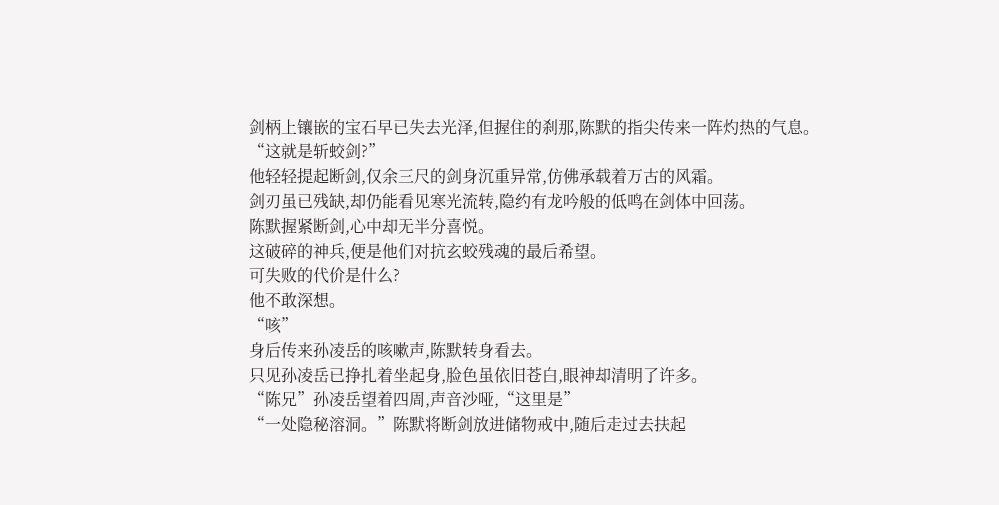剑柄上镶嵌的宝石早已失去光泽,但握住的刹那,陈默的指尖传来一阵灼热的气息。
“这就是斩蛟剑?”
他轻轻提起断剑,仅余三尺的剑身沉重异常,仿佛承载着万古的风霜。
剑刃虽已残缺,却仍能看见寒光流转,隐约有龙吟般的低鸣在剑体中回荡。
陈默握紧断剑,心中却无半分喜悦。
这破碎的神兵,便是他们对抗玄蛟残魂的最后希望。
可失败的代价是什么?
他不敢深想。
“咳”
身后传来孙凌岳的咳嗽声,陈默转身看去。
只见孙凌岳已挣扎着坐起身,脸色虽依旧苍白,眼神却清明了许多。
“陈兄”孙凌岳望着四周,声音沙哑,“这里是”
“一处隐秘溶洞。”陈默将断剑放进储物戒中,随后走过去扶起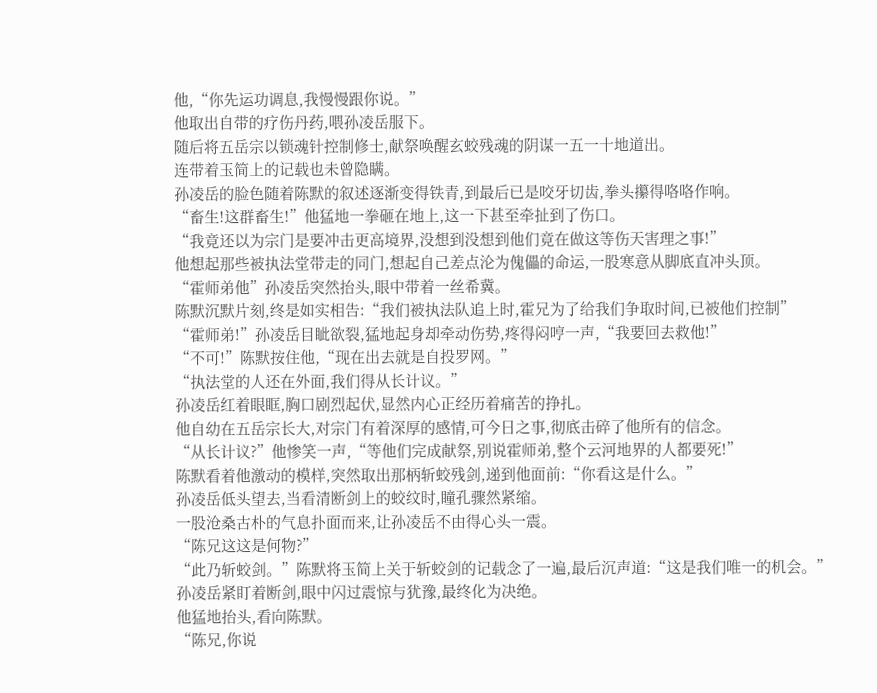他,“你先运功调息,我慢慢跟你说。”
他取出自带的疗伤丹药,喂孙凌岳服下。
随后将五岳宗以锁魂针控制修士,献祭唤醒玄蛟残魂的阴谋一五一十地道出。
连带着玉简上的记载也未曾隐瞒。
孙凌岳的脸色随着陈默的叙述逐渐变得铁青,到最后已是咬牙切齿,拳头攥得咯咯作响。
“畜生!这群畜生!”他猛地一拳砸在地上,这一下甚至牵扯到了伤口。
“我竟还以为宗门是要冲击更高境界,没想到没想到他们竟在做这等伤天害理之事!”
他想起那些被执法堂带走的同门,想起自己差点沦为傀儡的命运,一股寒意从脚底直冲头顶。
“霍师弟他”孙凌岳突然抬头,眼中带着一丝希冀。
陈默沉默片刻,终是如实相告:“我们被执法队追上时,霍兄为了给我们争取时间,已被他们控制”
“霍师弟!”孙凌岳目眦欲裂,猛地起身却牵动伤势,疼得闷哼一声,“我要回去救他!”
“不可!”陈默按住他,“现在出去就是自投罗网。”
“执法堂的人还在外面,我们得从长计议。”
孙凌岳红着眼眶,胸口剧烈起伏,显然内心正经历着痛苦的挣扎。
他自幼在五岳宗长大,对宗门有着深厚的感情,可今日之事,彻底击碎了他所有的信念。
“从长计议?”他惨笑一声,“等他们完成献祭,别说霍师弟,整个云河地界的人都要死!”
陈默看着他激动的模样,突然取出那柄斩蛟残剑,递到他面前:“你看这是什么。”
孙凌岳低头望去,当看清断剑上的蛟纹时,瞳孔骤然紧缩。
一股沧桑古朴的气息扑面而来,让孙凌岳不由得心头一震。
“陈兄这这是何物?”
“此乃斩蛟剑。”陈默将玉简上关于斩蛟剑的记载念了一遍,最后沉声道:“这是我们唯一的机会。”
孙凌岳紧盯着断剑,眼中闪过震惊与犹豫,最终化为决绝。
他猛地抬头,看向陈默。
“陈兄,你说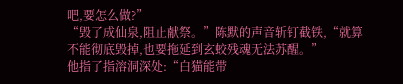吧,要怎么做?”
“毁了成仙泉,阻止献祭。”陈默的声音斩钉截铁,“就算不能彻底毁掉,也要拖延到玄蛟残魂无法苏醒。”
他指了指溶洞深处:“白猫能带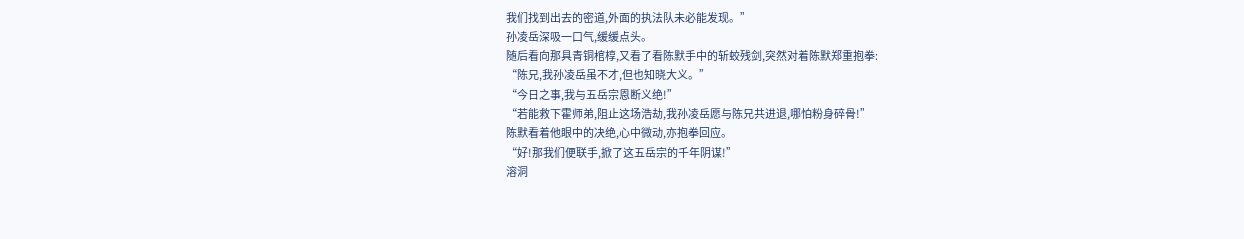我们找到出去的密道,外面的执法队未必能发现。”
孙凌岳深吸一口气,缓缓点头。
随后看向那具青铜棺椁,又看了看陈默手中的斩蛟残剑,突然对着陈默郑重抱拳:
“陈兄,我孙凌岳虽不才,但也知晓大义。”
“今日之事,我与五岳宗恩断义绝!”
“若能救下霍师弟,阻止这场浩劫,我孙凌岳愿与陈兄共进退,哪怕粉身碎骨!”
陈默看着他眼中的决绝,心中微动,亦抱拳回应。
“好!那我们便联手,掀了这五岳宗的千年阴谋!”
溶洞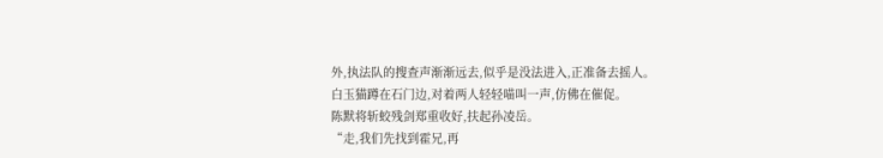外,执法队的搜查声渐渐远去,似乎是没法进入,正准备去摇人。
白玉猫蹲在石门边,对着两人轻轻喵叫一声,仿佛在催促。
陈默将斩蛟残剑郑重收好,扶起孙凌岳。
“走,我们先找到霍兄,再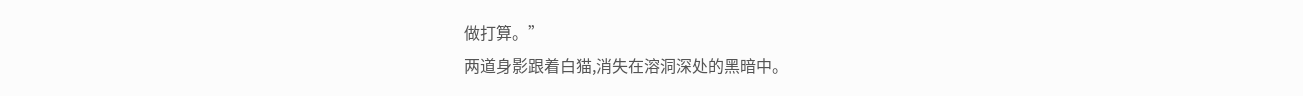做打算。”
两道身影跟着白猫,消失在溶洞深处的黑暗中。